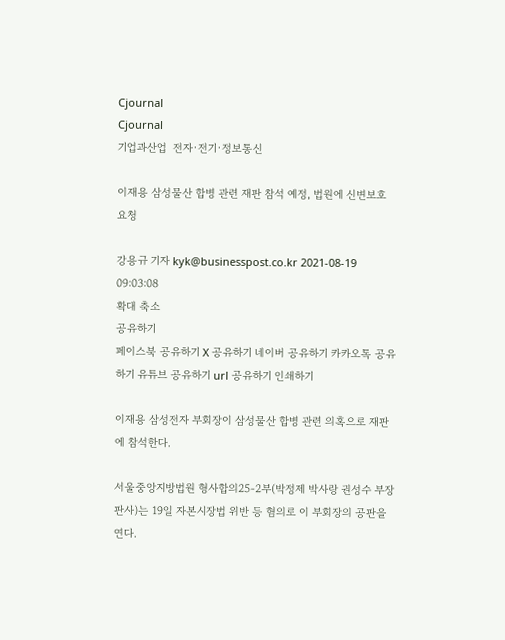Cjournal
Cjournal
기업과산업  전자·전기·정보통신

이재용 삼성물산 합병 관련 재판 참석 예정, 법원에 신변보호 요청

강용규 기자 kyk@businesspost.co.kr 2021-08-19 09:03:08
확대 축소
공유하기
페이스북 공유하기 X 공유하기 네이버 공유하기 카카오톡 공유하기 유튜브 공유하기 url 공유하기 인쇄하기

이재용 삼성전자 부회장이 삼성물산 합병 관련 의혹으로 재판에 참석한다.

서울중앙지방법원 형사합의25-2부(박정제 박사랑 권성수 부장판사)는 19일 자본시장법 위반 등 혐의로 이 부회장의 공판을 연다.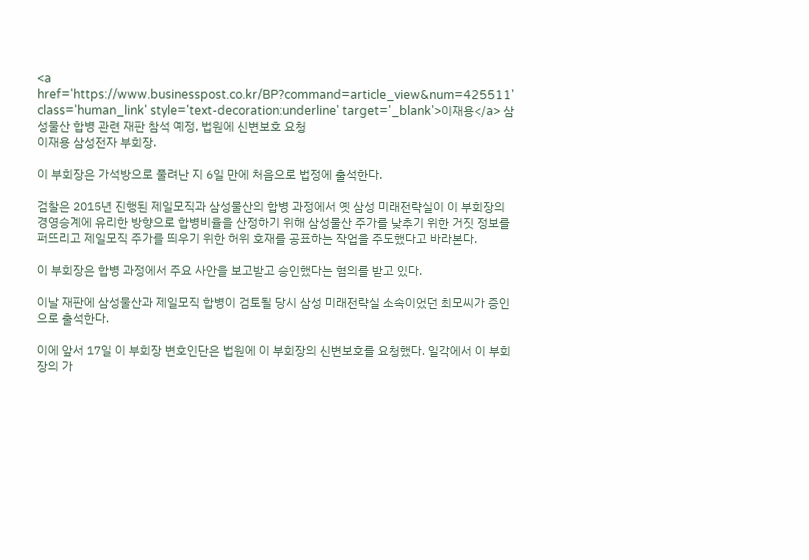<a href='https://www.businesspost.co.kr/BP?command=article_view&num=425511' class='human_link' style='text-decoration:underline' target='_blank'>이재용</a> 삼성물산 합병 관련 재판 참석 예정, 법원에 신변보호 요청
이재용 삼성전자 부회장.

이 부회장은 가석방으로 풀려난 지 6일 만에 처음으로 법정에 출석한다.

검찰은 2015년 진행된 제일모직과 삼성물산의 합병 과정에서 옛 삼성 미래전략실이 이 부회장의 경영승계에 유리한 방향으로 합병비율을 산정하기 위해 삼성물산 주가를 낮추기 위한 거짓 정보를 퍼뜨리고 제일모직 주가를 띄우기 위한 허위 호재를 공표하는 작업을 주도했다고 바라본다.

이 부회장은 합병 과정에서 주요 사안을 보고받고 승인했다는 혐의를 받고 있다.

이날 재판에 삼성물산과 제일모직 합병이 검토될 당시 삼성 미래전략실 소속이었던 최모씨가 증인으로 출석한다.

이에 앞서 17일 이 부회장 변호인단은 법원에 이 부회장의 신변보호를 요청했다. 일각에서 이 부회장의 가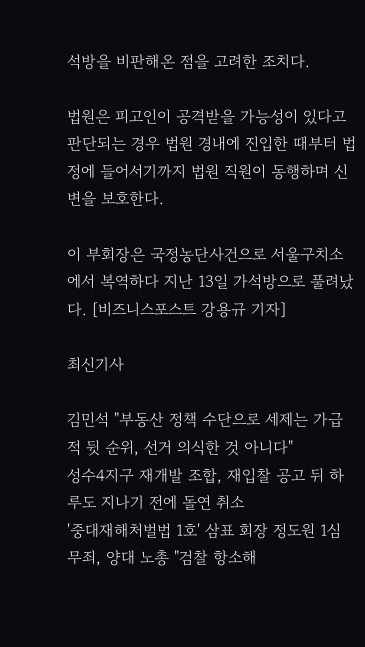석방을 비판해온 점을 고려한 조치다.

법원은 피고인이 공격받을 가능성이 있다고 판단되는 경우 법원 경내에 진입한 때부터 법정에 들어서기까지 법원 직원이 동행하며 신변을 보호한다.

이 부회장은 국정농단사건으로 서울구치소에서 복역하다 지난 13일 가석방으로 풀려났다. [비즈니스포스트 강용규 기자]

최신기사

김민석 "부동산 정책 수단으로 세제는 가급적 뒷 순위, 선거 의식한 것 아니다"
성수4지구 재개발 조합, 재입찰 공고 뒤 하루도 지나기 전에 돌연 취소
'중대재해처벌법 1호' 삼표 회장 정도원 1심 무죄, 양대 노총 "검찰 항소해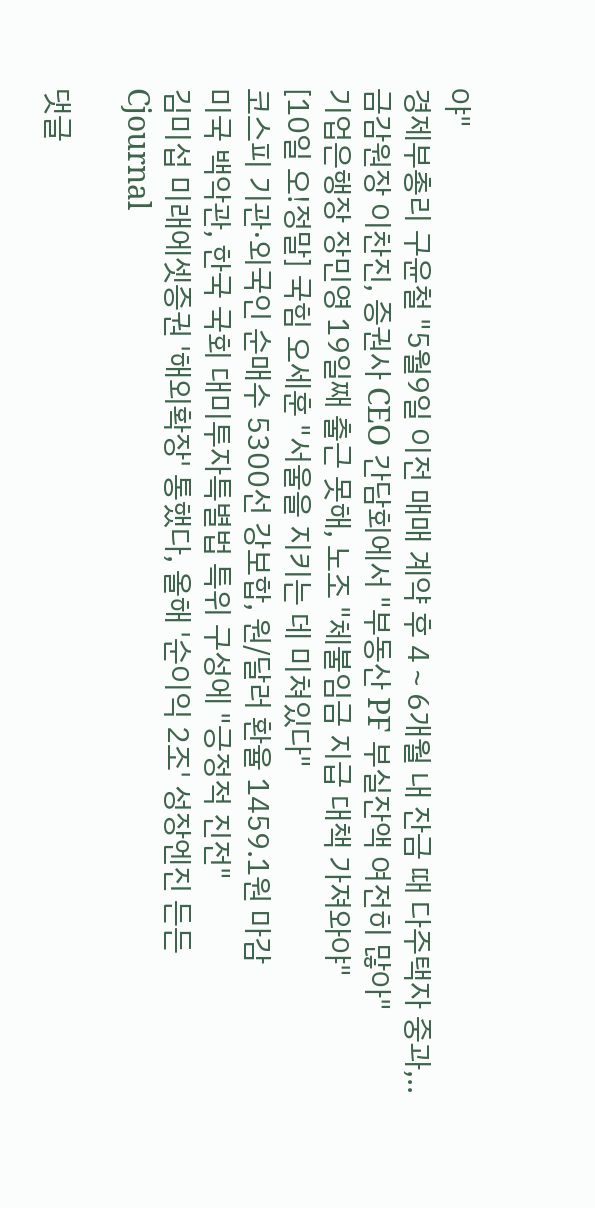야"
경제부총리 구윤철 "5월9일 이전 매매 계약 후 4∼6개월 내 잔금 때 다주택자 중과,..
금감원장 이찬진, 증권사 CEO 간담회에서 "부동산 PF 부실잔액 여전히 많아"
기업은행장 장민영 19일째 출근 못해, 노조 "체불임금 지급 대책 가져와야"
[10일 오!정말] 국힘 오세훈 "서울을 지키는 데 미쳐있다"
코스피 기관·외국인 순매수 5300선 강보합, 원/달러 환율 1459.1원 마감
미국 백악관, 한국 국회 대미투자특별법 특위 구성에 "긍정적 진전"
김미섭 미래에셋증권 '해외확장' 통했다, 올해 '순이익 2조' 성장엔진 든든
Cjournal

댓글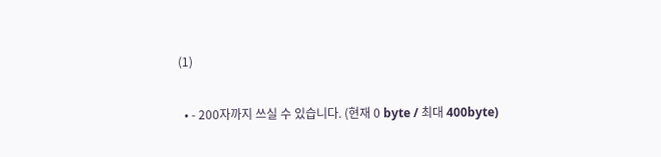(1)

  • - 200자까지 쓰실 수 있습니다. (현재 0 byte / 최대 400byte)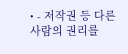• - 저작권 등 다른 사람의 권리를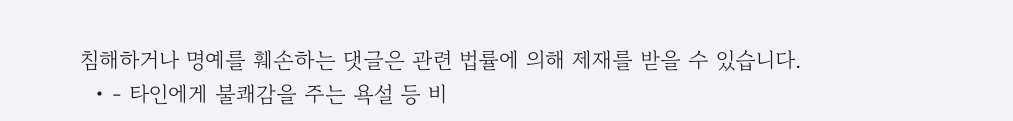침해하거나 명예를 훼손하는 댓글은 관련 법률에 의해 제재를 받을 수 있습니다.
  • - 타인에게 불쾌감을 주는 욕설 등 비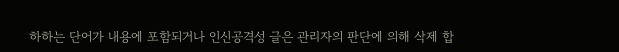하하는 단어가 내용에 포함되거나 인신공격성 글은 관리자의 판단에 의해 삭제 합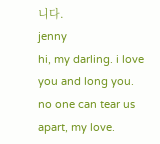니다.
jenny
hi, my darling. i love you and long you. no one can tear us apart, my love.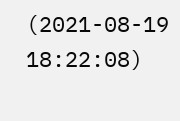(2021-08-19 18:22:08)